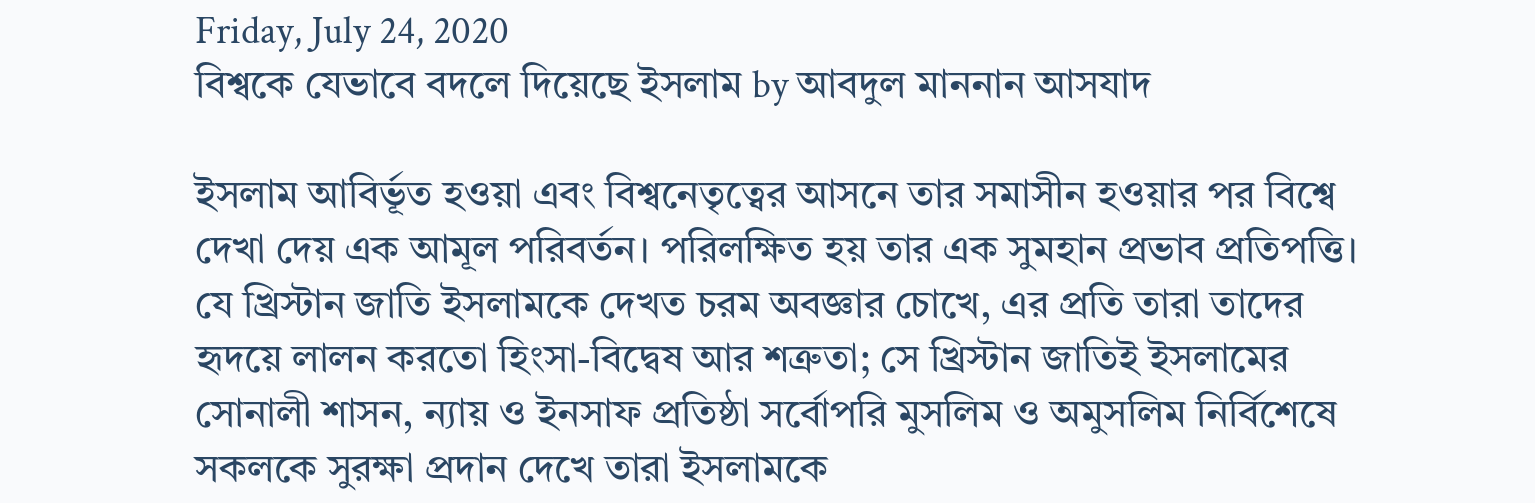Friday, July 24, 2020
বিশ্বকে যেভাবে বদলে দিয়েছে ইসলাম by আবদুল মাননান আসযাদ

ইসলাম আবির্ভূত হওয়া এবং বিশ্বনেতৃত্বের আসনে তার সমাসীন হওয়ার পর বিশ্বে দেখা দেয় এক আমূল পরিবর্তন। পরিলক্ষিত হয় তার এক সুমহান প্রভাব প্রতিপত্তি। যে খ্রিস্টান জাতি ইসলামকে দেখত চরম অবজ্ঞার চোখে, এর প্রতি তারা তাদের হৃদয়ে লালন করতো হিংসা-বিদ্বেষ আর শত্রুতা; সে খ্রিস্টান জাতিই ইসলামের সোনালী শাসন, ন্যায় ও ইনসাফ প্রতিষ্ঠা সর্বোপরি মুসলিম ও অমুসলিম নির্বিশেষে সকলকে সুরক্ষা প্রদান দেখে তারা ইসলামকে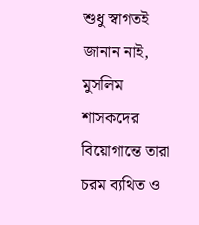শুধু স্বাগতই জানান নাই, মুসলিম শাসকদের বিয়োগান্তে তারা চরম ব্যথিত ও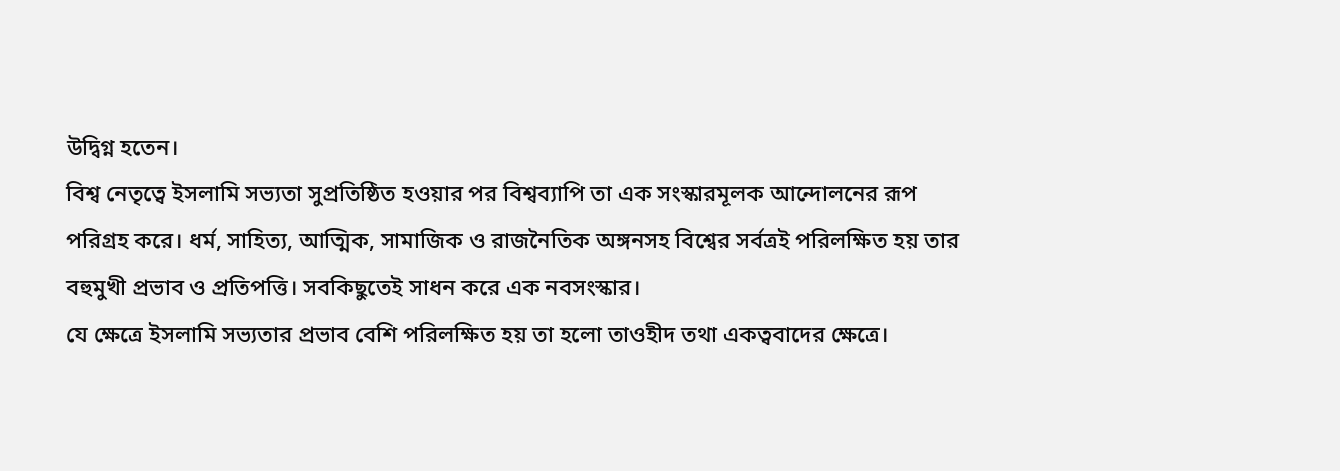উদ্বিগ্ন হতেন।
বিশ্ব নেতৃত্বে ইসলামি সভ্যতা সুপ্রতিষ্ঠিত হওয়ার পর বিশ্বব্যাপি তা এক সংস্কারমূলক আন্দোলনের রূপ পরিগ্রহ করে। ধর্ম, সাহিত্য, আত্মিক, সামাজিক ও রাজনৈতিক অঙ্গনসহ বিশ্বের সর্বত্রই পরিলক্ষিত হয় তার বহুমুখী প্রভাব ও প্রতিপত্তি। সবকিছুতেই সাধন করে এক নবসংস্কার।
যে ক্ষেত্রে ইসলামি সভ্যতার প্রভাব বেশি পরিলক্ষিত হয় তা হলো তাওহীদ তথা একত্ববাদের ক্ষেত্রে।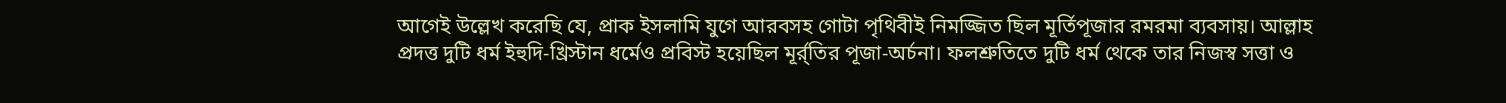আগেই উল্লেখ করেছি যে, প্রাক ইসলামি যুগে আরবসহ গোটা পৃথিবীই নিমজ্জিত ছিল মূর্তিপূজার রমরমা ব্যবসায়। আল্লাহ প্রদত্ত দুটি ধর্ম ইহুদি-খ্রিস্টান ধর্মেও প্রবিস্ট হয়েছিল মূর্র্তির পূজা-অর্চনা। ফলশ্রুতিতে দুটি ধর্ম থেকে তার নিজস্ব সত্তা ও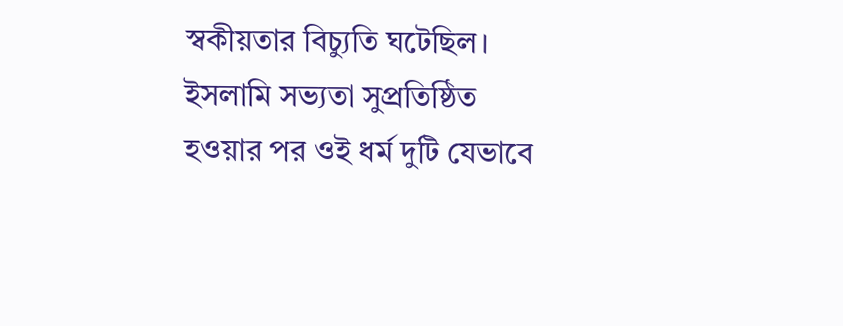স্বকীয়তার বিচ্যুতি ঘটেছিল। ইসলামি সভ্যতা সুপ্রতিষ্ঠিত হওয়ার পর ওই ধর্ম দুটি যেভাবে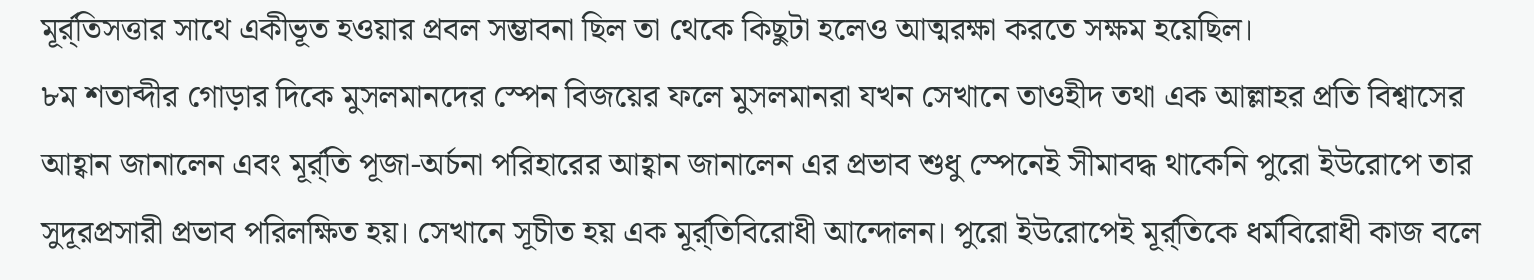মূর্র্তিসত্তার সাথে একীভূত হওয়ার প্রবল সম্ভাবনা ছিল তা থেকে কিছুটা হলেও আত্মরক্ষা করতে সক্ষম হয়েছিল।
৮ম শতাব্দীর গোড়ার দিকে মুসলমানদের স্পেন বিজয়ের ফলে মুসলমানরা যখন সেখানে তাওহীদ তথা এক আল্লাহর প্রতি বিশ্বাসের আহ্বান জানালেন এবং মূর্র্তি পূজা-অর্চনা পরিহারের আহ্বান জানালেন এর প্রভাব শুধু স্পেনেই সীমাবদ্ধ থাকেনি পুরো ইউরোপে তার সুদূরপ্রসারী প্রভাব পরিলক্ষিত হয়। সেখানে সূচীত হয় এক মূর্র্তিবিরোধী আন্দোলন। পুরো ইউরোপেই মূর্র্তিকে ধর্মবিরোধী কাজ বলে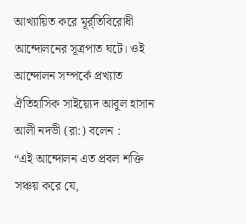আখ্যায়িত করে মূর্র্তিবিরোধী আন্দোলনের সূত্রপাত ঘটে। ওই আন্দোলন সম্পর্কে প্রখ্যাত ঐতিহাসিক সাইয়্যেদ আবুল হাসান আলী নদভী (রা:) বলেন :
“এই আন্দোলন এত প্রবল শক্তি সঞ্চয় করে যে,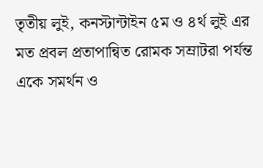তৃতীয় লুই, কনস্টান্টাইন ৫ম ও ৪র্থ লুই এর মত প্রবল প্রতাপান্বিত রোমক সম্রাটরা পর্যন্ত একে সমর্থন ও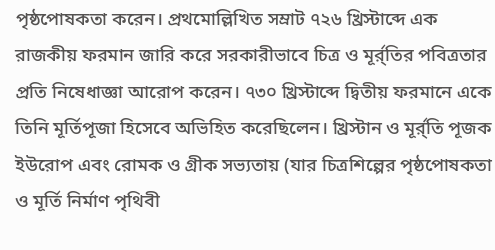পৃষ্ঠপোষকতা করেন। প্রথমোল্লিখিত সম্রাট ৭২৬ খ্রিস্টাব্দে এক রাজকীয় ফরমান জারি করে সরকারীভাবে চিত্র ও মূর্র্তির পবিত্রতার প্রতি নিষেধাজ্ঞা আরোপ করেন। ৭৩০ খ্রিস্টাব্দে দ্বিতীয় ফরমানে একে তিনি মূর্তিপূজা হিসেবে অভিহিত করেছিলেন। খ্রিস্টান ও মূর্র্তি পূজক ইউরোপ এবং রোমক ও গ্রীক সভ্যতায় (যার চিত্রশিল্পের পৃষ্ঠপোষকতা ও মূর্তি নির্মাণ পৃথিবী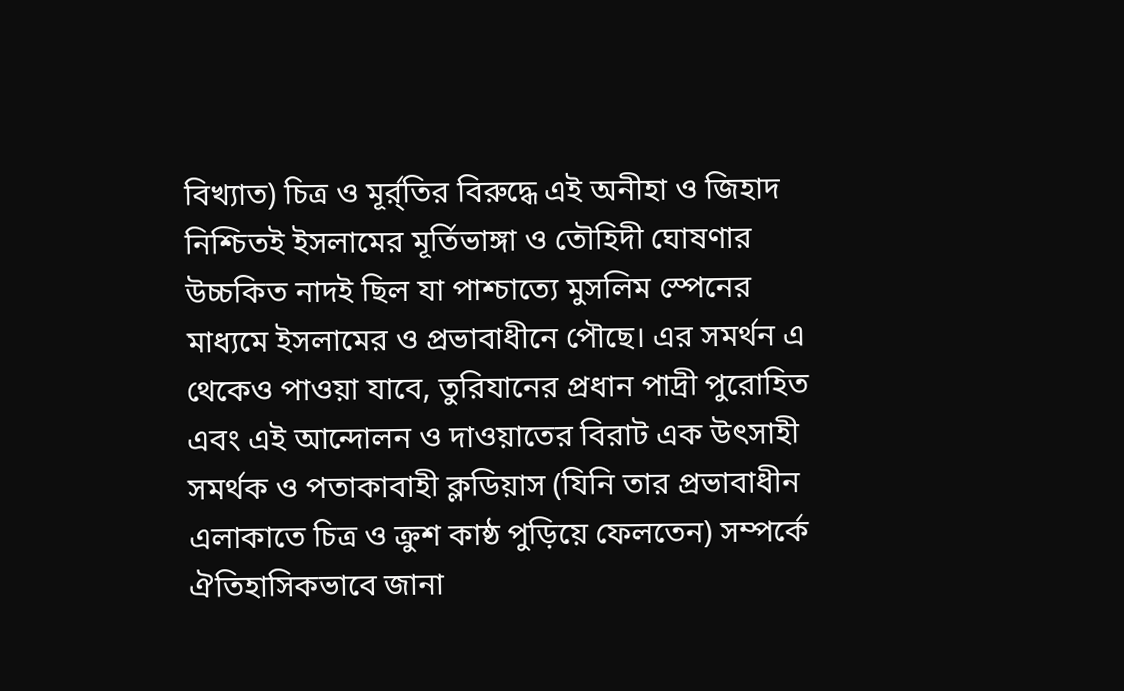বিখ্যাত) চিত্র ও মূর্র্তির বিরুদ্ধে এই অনীহা ও জিহাদ নিশ্চিতই ইসলামের মূর্তিভাঙ্গা ও তৌহিদী ঘোষণার উচ্চকিত নাদই ছিল যা পাশ্চাত্যে মুসলিম স্পেনের মাধ্যমে ইসলামের ও প্রভাবাধীনে পৌছে। এর সমর্থন এ থেকেও পাওয়া যাবে, তুরিযানের প্রধান পাদ্রী পুরোহিত এবং এই আন্দোলন ও দাওয়াতের বিরাট এক উৎসাহী সমর্থক ও পতাকাবাহী ক্লডিয়াস (যিনি তার প্রভাবাধীন এলাকাতে চিত্র ও ক্রুশ কাষ্ঠ পুড়িয়ে ফেলতেন) সম্পর্কে ঐতিহাসিকভাবে জানা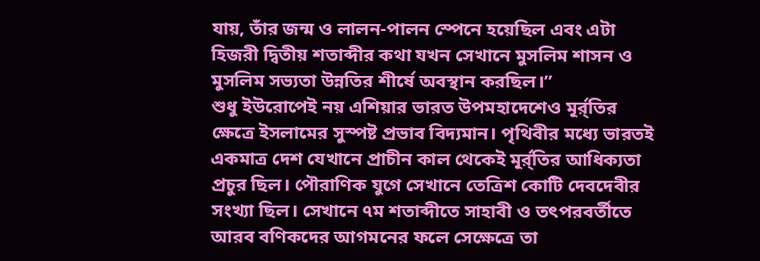যায়, তাঁর জন্ম ও লালন-পালন স্পেনে হয়েছিল এবং এটা হিজরী দ্বিতীয় শতাব্দীর কথা যখন সেখানে মুসলিম শাসন ও মুসলিম সভ্যতা উন্নতির শীর্ষে অবস্থান করছিল।”
শুধু ইউরোপেই নয় এশিয়ার ভারত উপমহাদেশেও মূর্র্তির ক্ষেত্রে ইসলামের সুস্পষ্ট প্রভাব বিদ্যমান। পৃথিবীর মধ্যে ভারতই একমাত্র দেশ যেখানে প্রাচীন কাল থেকেই মূর্র্তির আধিক্যতা প্রচুর ছিল। পৌরাণিক যুগে সেখানে তেত্রিশ কোটি দেবদেবীর সংখ্যা ছিল। সেখানে ৭ম শতাব্দীতে সাহাবী ও তৎপরবর্তীতে আরব বণিকদের আগমনের ফলে সেক্ষেত্রে তা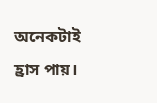অনেকটাই হ্রাস পায়।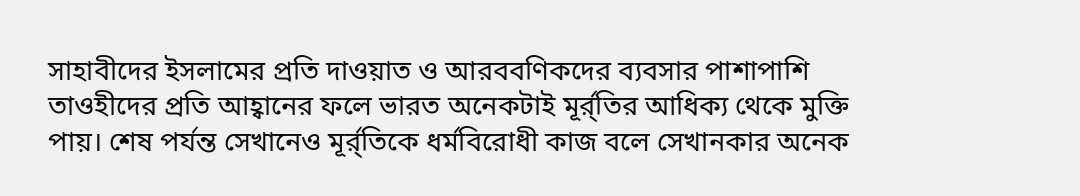সাহাবীদের ইসলামের প্রতি দাওয়াত ও আরববণিকদের ব্যবসার পাশাপাশি তাওহীদের প্রতি আহ্বানের ফলে ভারত অনেকটাই মূর্র্তির আধিক্য থেকে মুক্তি পায়। শেষ পর্যন্ত সেখানেও মূর্র্তিকে ধর্মবিরোধী কাজ বলে সেখানকার অনেক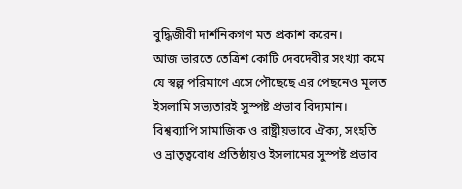বুদ্ধিজীবী দার্শনিকগণ মত প্রকাশ করেন।
আজ ভারতে তেত্রিশ কোটি দেবদেবীর সংখ্যা কমে যে স্বল্প পরিমাণে এসে পৌছেছে এর পেছনেও মূলত ইসলামি সভ্যতারই সুস্পষ্ট প্রভাব বিদ্যমান।
বিশ্বব্যাপি সামাজিক ও রাষ্ট্রীয়ভাবে ঐক্য, সংহতি ও ভ্রাতৃত্ববোধ প্রতিষ্ঠায়ও ইসলামের সুস্পষ্ট প্রভাব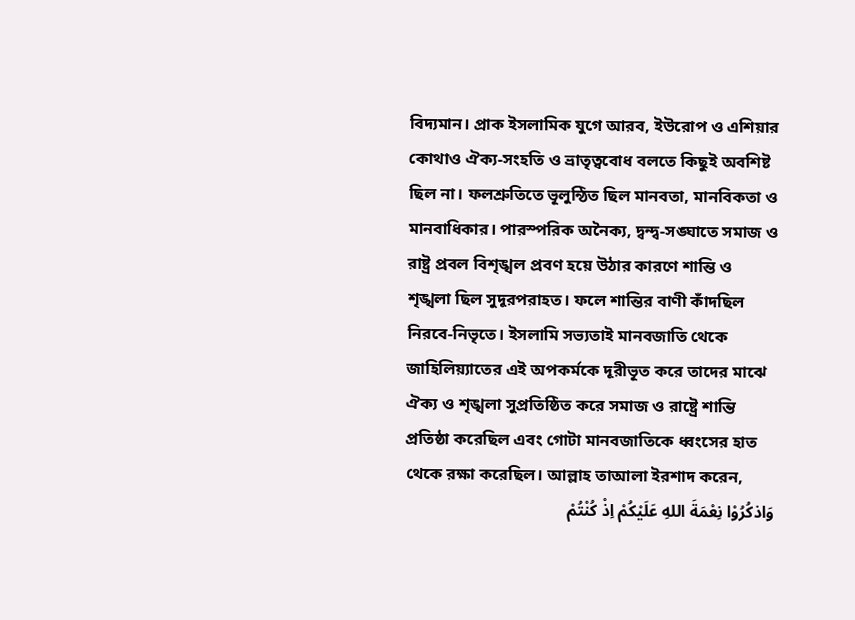বিদ্যমান। প্রাক ইসলামিক যুগে আরব, ইউরোপ ও এশিয়ার কোথাও ঐক্য-সংহতি ও ভ্রাতৃত্ববোধ বলতে কিছুই অবশিষ্ট ছিল না। ফলশ্রুতিতে ভূলুন্ঠিত ছিল মানবতা, মানবিকতা ও মানবাধিকার। পারস্পরিক অনৈক্য, দ্বন্দ্ব-সঙ্ঘাতে সমাজ ও রাষ্ট্র প্রবল বিশৃঙ্খল প্রবণ হয়ে উঠার কারণে শান্তি ও শৃঙ্খলা ছিল সুদূরপরাহত। ফলে শান্তির বাণী কাঁদছিল নিরবে-নিভৃতে। ইসলামি সভ্যতাই মানবজাতি থেকে জাহিলিয়্যাতের এই অপকর্মকে দূরীভূত করে তাদের মাঝে ঐক্য ও শৃঙ্খলা সুপ্রতিষ্ঠিত করে সমাজ ও রাষ্ট্রে শান্তি প্রতিষ্ঠা করেছিল এবং গোটা মানবজাতিকে ধ্বংসের হাত থেকে রক্ষা করেছিল। আল্লাহ তাআলা ইরশাদ করেন,
وَاذكُرُوْا نِعْمَةَ اللهِ عَلَيْكُمْ اِذْ كُنْتُمْ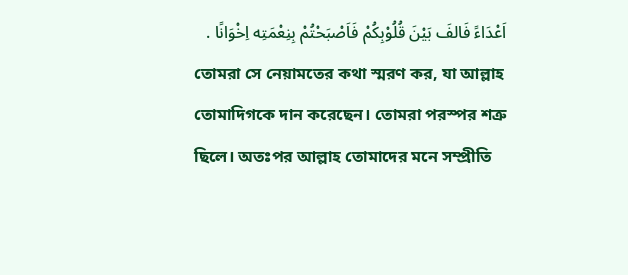اَعْدَاءً فَالفَ بَيْنَ قُلُوْبِكُمْ فَاَصْبَحْتُمْ بِنِعْمَتِه اِخْوَانًا .
তোমরা সে নেয়ামতের কথা স্মরণ কর, যা আল্লাহ তোমাদিগকে দান করেছেন। তোমরা পরস্পর শত্রু ছিলে। অতঃপর আল্লাহ তোমাদের মনে সম্প্রীতি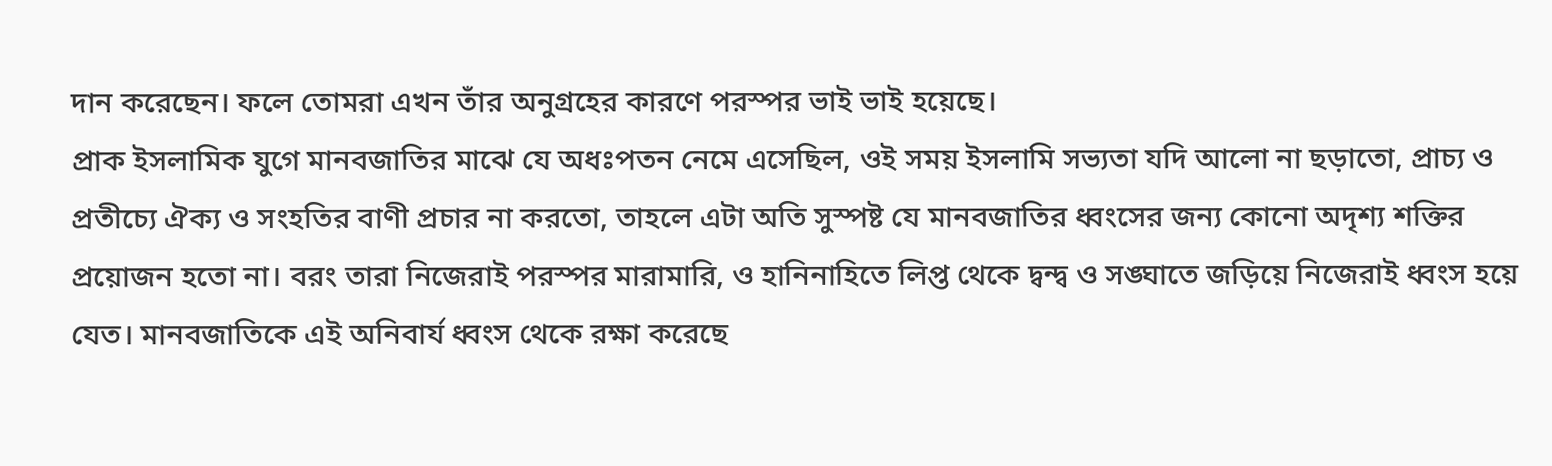দান করেছেন। ফলে তোমরা এখন তাঁর অনুগ্রহের কারণে পরস্পর ভাই ভাই হয়েছে।
প্রাক ইসলামিক যুগে মানবজাতির মাঝে যে অধঃপতন নেমে এসেছিল, ওই সময় ইসলামি সভ্যতা যদি আলো না ছড়াতো, প্রাচ্য ও প্রতীচ্যে ঐক্য ও সংহতির বাণী প্রচার না করতো, তাহলে এটা অতি সুস্পষ্ট যে মানবজাতির ধ্বংসের জন্য কোনো অদৃশ্য শক্তির প্রয়োজন হতো না। বরং তারা নিজেরাই পরস্পর মারামারি, ও হানিনাহিতে লিপ্ত থেকে দ্বন্দ্ব ও সঙ্ঘাতে জড়িয়ে নিজেরাই ধ্বংস হয়ে যেত। মানবজাতিকে এই অনিবার্য ধ্বংস থেকে রক্ষা করেছে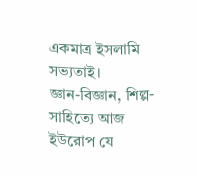একমাত্র ইসলামি সভ্যতাই।
জ্ঞান-বিজ্ঞান, শিল্প-সাহিত্যে আজ ইউরোপ যে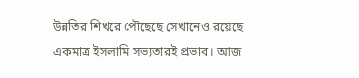উন্নতির শিখরে পৌছেছে সেখানেও রয়েছে একমাত্র ইসলামি সভ্যতারই প্রভাব। আজ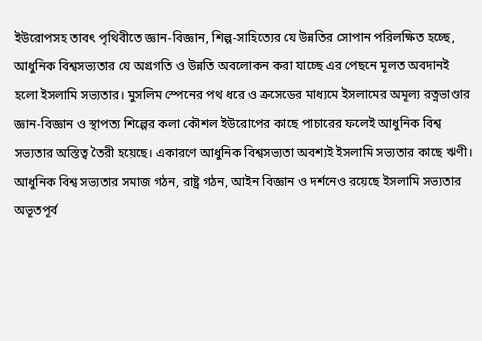ইউরোপসহ তাবৎ পৃথিবীতে জ্ঞান-বিজ্ঞান, শিল্প-সাহিত্যের যে উন্নতির সোপান পরিলক্ষিত হচ্ছে, আধুনিক বিশ্বসভ্যতার যে অগ্রগতি ও উন্নতি অবলোকন করা যাচ্ছে এর পেছনে মূলত অবদানই হলো ইসলামি সভ্যতার। মুসলিম স্পেনের পথ ধরে ও ক্রসেডের মাধ্যমে ইসলামের অমূল্য রত্নভাণ্ডার জ্ঞান-বিজ্ঞান ও স্থাপত্য শিল্পের কলা কৌশল ইউরোপের কাছে পাচারের ফলেই আধুনিক বিশ্ব সভ্যতার অস্তিত্ব তৈরী হয়েছে। একারণে আধুনিক বিশ্বসভ্যতা অবশ্যই ইসলামি সভ্যতার কাছে ঋণী।
আধুনিক বিশ্ব সভ্যতার সমাজ গঠন, রাষ্ট্র গঠন, আইন বিজ্ঞান ও দর্শনেও রয়েছে ইসলামি সভ্যতার অভূতপূর্ব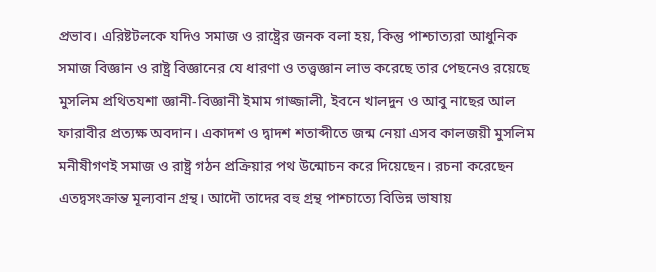প্রভাব। এরিষ্টটলকে যদিও সমাজ ও রাষ্ট্রের জনক বলা হয়, কিন্তু পাশ্চাত্যরা আধুনিক সমাজ বিজ্ঞান ও রাষ্ট্র বিজ্ঞানের যে ধারণা ও তত্ত্বজ্ঞান লাভ করেছে তার পেছনেও রয়েছে মুসলিম প্রথিতযশা জ্ঞানী-বিজ্ঞানী ইমাম গাজ্জালী, ইবনে খালদুন ও আবু নাছের আল ফারাবীর প্রত্যক্ষ অবদান। একাদশ ও দ্বাদশ শতাব্দীতে জন্ম নেয়া এসব কালজয়ী মুসলিম মনীষীগণই সমাজ ও রাষ্ট্র গঠন প্রক্রিয়ার পথ উন্মোচন করে দিয়েছেন। রচনা করেছেন এতদ্বসংক্রান্ত মূল্যবান গ্রন্থ। আদৌ তাদের বহু গ্রন্থ পাশ্চাত্যে বিভিন্ন ভাষায়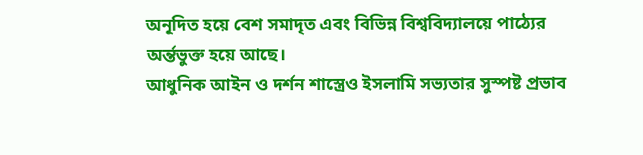অনূদিত হয়ে বেশ সমাদৃত এবং বিভিন্ন বিশ্ববিদ্যালয়ে পাঠ্যের অর্ন্তভুক্ত হয়ে আছে।
আধুনিক আইন ও দর্শন শাস্ত্রেও ইসলামি সভ্যতার সুস্পষ্ট প্রভাব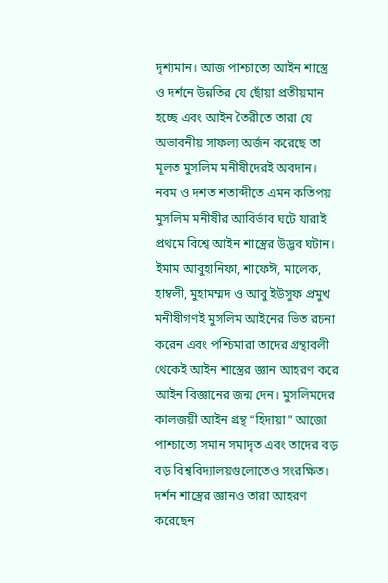দৃশ্যমান। আজ পাশ্চাত্যে আইন শাস্ত্রে ও দর্শনে উন্নতির যে ছোঁয়া প্রতীয়মান হচ্ছে এবং আইন তৈরীতে তারা যে অভাবনীয় সাফল্য অর্জন করেছে তা মূলত মুসলিম মনীষীদেরই অবদান। নবম ও দশত শতাব্দীতে এমন কতিপয় মুসলিম মনীষীর আবির্ভাব ঘটে যারাই প্রথমে বিশ্বে আইন শাস্ত্রের উদ্ভব ঘটান। ইমাম আবুহানিফা, শাফেঈ, মালেক, হাম্বলী, মুহামম্মদ ও আবু ইউসুফ প্রমুখ মনীষীগণই মুসলিম আইনের ভিত রচনা করেন এবং পশ্চিমারা তাদের গ্রন্থাবলী থেকেই আইন শাস্ত্রের জ্ঞান আহরণ করে আইন বিজ্ঞানের জন্ম দেন। মুসলিমদের কালজয়ী আইন গ্রন্থ “হিদায়া” আজো পাশ্চাত্যে সমান সমাদৃত এবং তাদের বড় বড় বিশ্ববিদ্যালয়গুলোতেও সংরক্ষিত। দর্শন শাস্ত্রের জ্ঞানও তারা আহরণ করেছেন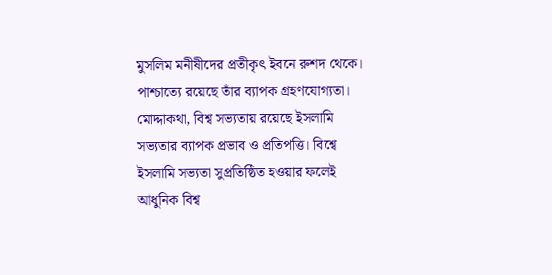মুসলিম মনীষীদের প্রতীকৃৎ ইবনে রুশদ থেকে। পাশ্চাত্যে রয়েছে তাঁর ব্যাপক গ্রহণযোগ্যতা।
মোদ্দাকথা, বিশ্ব সভ্যতায় রয়েছে ইসলামি সভ্যতার ব্যাপক প্রভাব ও প্রতিপত্তি। বিশ্বে ইসলামি সভ্যতা সুপ্রতিষ্ঠিত হওয়ার ফলেই আধুনিক বিশ্ব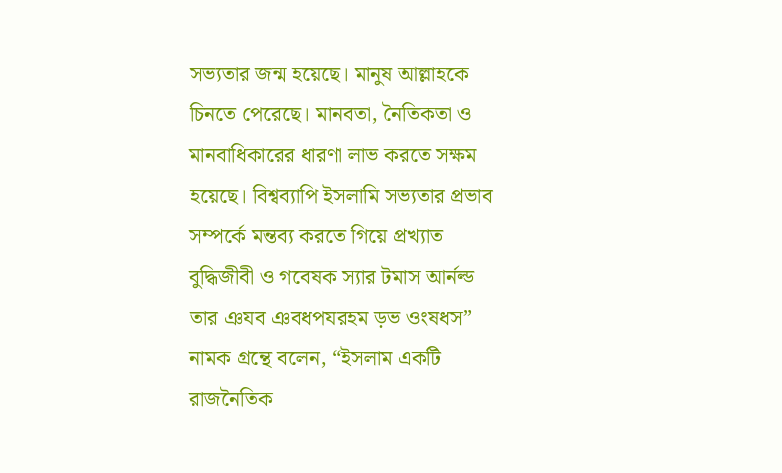সভ্যতার জন্ম হয়েছে। মানুষ আল্লাহকে চিনতে পেরেছে। মানবতা, নৈতিকতা ও মানবাধিকারের ধারণা লাভ করতে সক্ষম হয়েছে। বিশ্বব্যাপি ইসলামি সভ্যতার প্রভাব সম্পর্কে মন্তব্য করতে গিয়ে প্রখ্যাত বুদ্ধিজীবী ও গবেষক স্যার টমাস আর্নল্ড তার ঞযব ঞবধপযরহম ড়ভ ওংষধস” নামক গ্রন্থে বলেন, “ইসলাম একটি রাজনৈতিক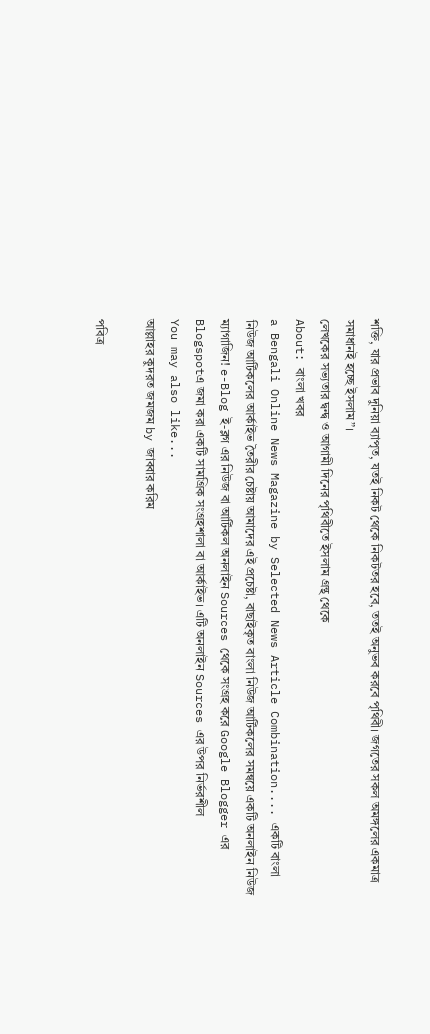শক্তি, যার প্রভাব দুনিয়া ব্যাপৃত, যতই নিকট থেকে নিকটতর হবে, ততই অনুভব করবে পৃথিবী। জগতের সকল অমঙ্গলের একমাত্র সমাধানই হচ্ছে ইসলাম”।
লেখকের সভ্যতার দ্বন্দ্ব ও আগামী দিনের পৃথিবীতে ইসলাম গ্রন্থ থেকে
About: বাংলা খবর
a Bengali Online News Magazine by Selected News Article Combination.... একটি বাংলা নিউজ আর্টিকলের আর্কাইভ তৈরীর চেষ্টায় আমাদের এই প্রচেষ্টা, বাছাইকৃত বাংলা নিউজ আর্টিকলের সমন্বয়ে একটি অনলাইন নিউজ ম্যাগাজিন! e-Blog ই-ব্লগ এর নিউজ বা আর্টিকল অনলাইন Sources থেকে সংগ্রহ করে Google Blogger এর Blogspotএ জমা করা একটি সামগ্রিক সংগ্রহশালা বা আর্কাইভ। এটি অনলাইন Sources এর উপর নির্ভরশীল
You may also like...
আল্লাহর কুদরত জমজম by জাব্বার করিম

পবিত্র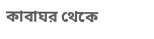কাবাঘর থেকে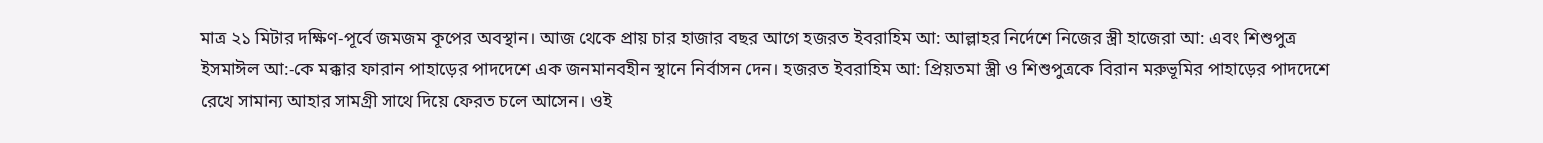মাত্র ২১ মিটার দক্ষিণ-পূর্বে জমজম কূপের অবস্থান। আজ থেকে প্রায় চার হাজার বছর আগে হজরত ইবরাহিম আ: আল্লাহর নির্দেশে নিজের স্ত্রী হাজেরা আ: এবং শিশুপুত্র ইসমাঈল আ:-কে মক্কার ফারান পাহাড়ের পাদদেশে এক জনমানবহীন স্থানে নির্বাসন দেন। হজরত ইবরাহিম আ: প্রিয়তমা স্ত্রী ও শিশুপুত্রকে বিরান মরুভূমির পাহাড়ের পাদদেশে রেখে সামান্য আহার সামগ্রী সাথে দিয়ে ফেরত চলে আসেন। ওই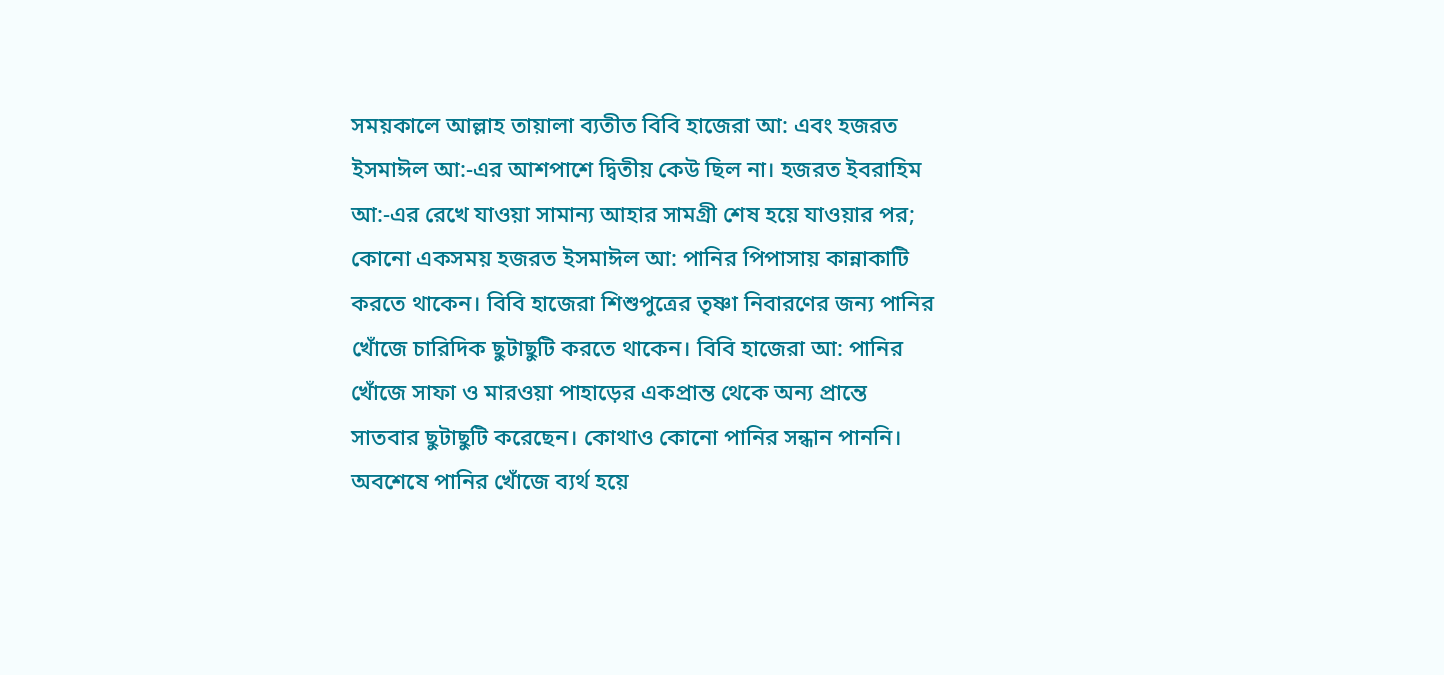সময়কালে আল্লাহ তায়ালা ব্যতীত বিবি হাজেরা আ: এবং হজরত ইসমাঈল আ:-এর আশপাশে দ্বিতীয় কেউ ছিল না। হজরত ইবরাহিম আ:-এর রেখে যাওয়া সামান্য আহার সামগ্রী শেষ হয়ে যাওয়ার পর; কোনো একসময় হজরত ইসমাঈল আ: পানির পিপাসায় কান্নাকাটি করতে থাকেন। বিবি হাজেরা শিশুপুত্রের তৃষ্ণা নিবারণের জন্য পানির খোঁজে চারিদিক ছুটাছুটি করতে থাকেন। বিবি হাজেরা আ: পানির খোঁজে সাফা ও মারওয়া পাহাড়ের একপ্রান্ত থেকে অন্য প্রান্তে সাতবার ছুটাছুটি করেছেন। কোথাও কোনো পানির সন্ধান পাননি। অবশেষে পানির খোঁজে ব্যর্থ হয়ে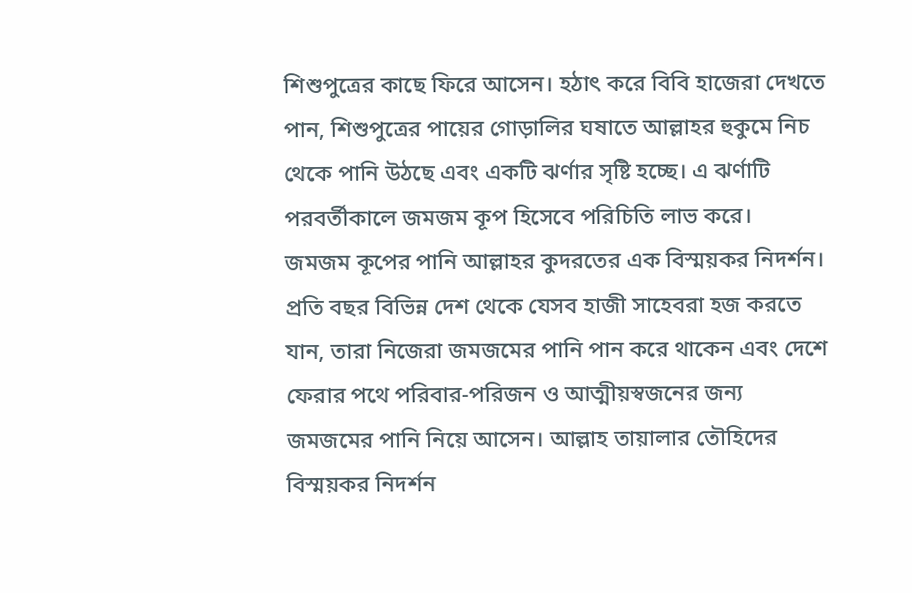শিশুপুত্রের কাছে ফিরে আসেন। হঠাৎ করে বিবি হাজেরা দেখতে পান, শিশুপুত্রের পায়ের গোড়ালির ঘষাতে আল্লাহর হুকুমে নিচ থেকে পানি উঠছে এবং একটি ঝর্ণার সৃষ্টি হচ্ছে। এ ঝর্ণাটি পরবর্তীকালে জমজম কূপ হিসেবে পরিচিতি লাভ করে।
জমজম কূপের পানি আল্লাহর কুদরতের এক বিস্ময়কর নিদর্শন। প্রতি বছর বিভিন্ন দেশ থেকে যেসব হাজী সাহেবরা হজ করতে যান, তারা নিজেরা জমজমের পানি পান করে থাকেন এবং দেশে ফেরার পথে পরিবার-পরিজন ও আত্মীয়স্বজনের জন্য জমজমের পানি নিয়ে আসেন। আল্লাহ তায়ালার তৌহিদের বিস্ময়কর নিদর্শন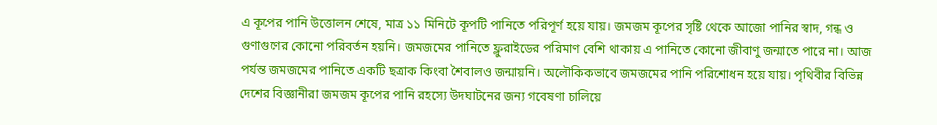এ কূপের পানি উত্তোলন শেষে, মাত্র ১১ মিনিটে কূপটি পানিতে পরিপূর্ণ হয়ে যায়। জমজম কূপের সৃষ্টি থেকে আজো পানির স্বাদ, গন্ধ ও গুণাগুণের কোনো পরিবর্তন হয়নি। জমজমের পানিতে ফ্লুরাইডের পরিমাণ বেশি থাকায় এ পানিতে কোনো জীবাণু জন্মাতে পারে না। আজ পর্যন্ত জমজমের পানিতে একটি ছত্রাক কিংবা শৈবালও জন্মায়নি। অলৌকিকভাবে জমজমের পানি পরিশোধন হয়ে যায়। পৃথিবীর বিভিন্ন দেশের বিজ্ঞানীরা জমজম কূপের পানি রহস্যে উদঘাটনের জন্য গবেষণা চালিয়ে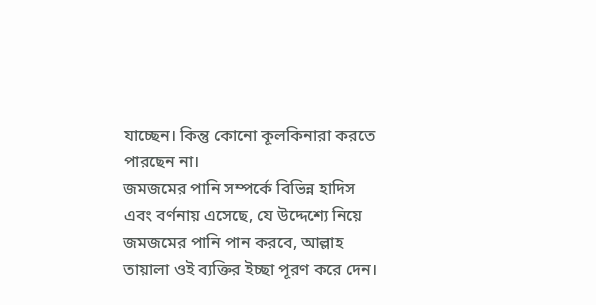যাচ্ছেন। কিন্তু কোনো কূলকিনারা করতে পারছেন না।
জমজমের পানি সম্পর্কে বিভিন্ন হাদিস এবং বর্ণনায় এসেছে, যে উদ্দেশ্যে নিয়ে জমজমের পানি পান করবে, আল্লাহ তায়ালা ওই ব্যক্তির ইচ্ছা পূরণ করে দেন।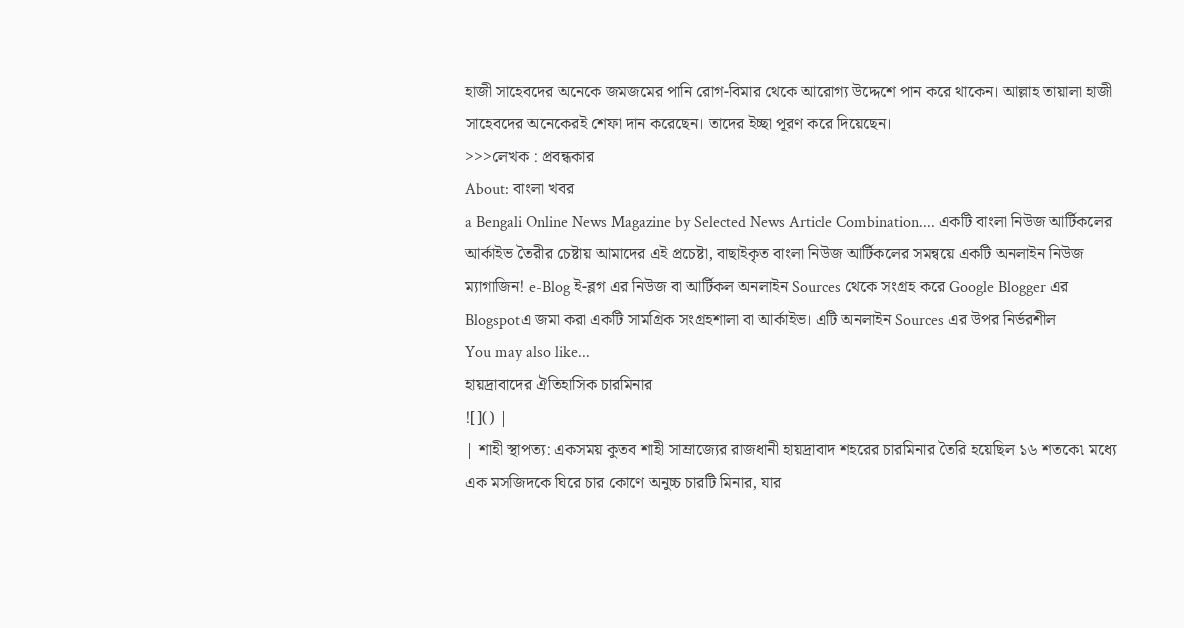হাজী সাহেবদের অনেকে জমজমের পানি রোগ-বিমার থেকে আরোগ্য উদ্দেশে পান করে থাকেন। আল্লাহ তায়ালা হাজী সাহেবদের অনেকেরই শেফা দান করেছেন। তাদের ইচ্ছা পূরণ করে দিয়েছেন।
>>>লেখক : প্রবন্ধকার
About: বাংলা খবর
a Bengali Online News Magazine by Selected News Article Combination.... একটি বাংলা নিউজ আর্টিকলের আর্কাইভ তৈরীর চেষ্টায় আমাদের এই প্রচেষ্টা, বাছাইকৃত বাংলা নিউজ আর্টিকলের সমন্বয়ে একটি অনলাইন নিউজ ম্যাগাজিন! e-Blog ই-ব্লগ এর নিউজ বা আর্টিকল অনলাইন Sources থেকে সংগ্রহ করে Google Blogger এর Blogspotএ জমা করা একটি সামগ্রিক সংগ্রহশালা বা আর্কাইভ। এটি অনলাইন Sources এর উপর নির্ভরশীল
You may also like...
হায়দ্রাবাদের ঐতিহাসিক চারমিনার
![]() |
| শাহী স্থাপত্য: একসময় কুতব শাহী সাম্রাজ্যের রাজধানী হায়দ্রাবাদ শহরের চারমিনার তৈরি হয়েছিল ১৬ শতকে৷ মধ্যে এক মসজিদকে ঘিরে চার কোণে অনুচ্চ চারটি মিনার, যার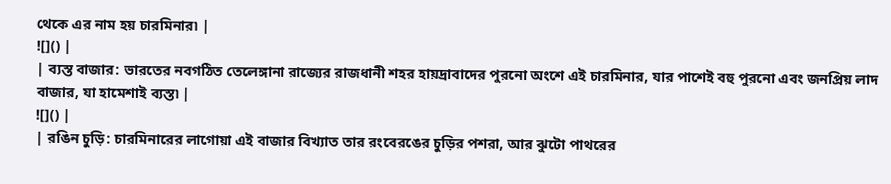থেকে এর নাম হয় চারমিনার৷ |
![]() |
| ব্যস্ত বাজার: ভারতের নবগঠিত তেলেঙ্গানা রাজ্যের রাজধানী শহর হায়দ্রাবাদের পুরনো অংশে এই চারমিনার, যার পাশেই বহু পুরনো এবং জনপ্রিয় লাদ বাজার, যা হামেশাই ব্যস্ত৷ |
![]() |
| রঙিন চুড়ি: চারমিনারের লাগোয়া এই বাজার বিখ্যাত তার রংবেরঙের চুড়ির পশরা, আর ঝুটো পাথরের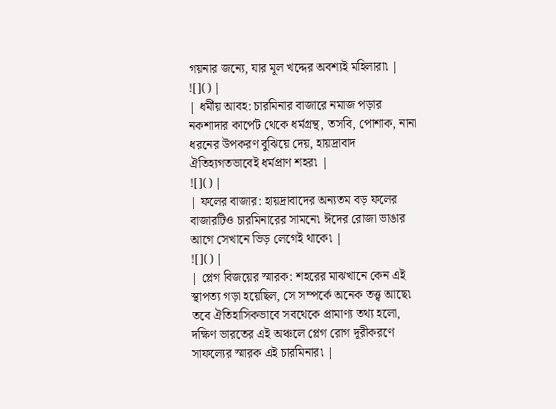গয়নার জন্যে, যার মূল খদ্দের অবশ্যই মহিলারা৷ |
![]() |
| ধর্মীয় আবহ: চারমিনার বাজারে নমাজ পড়ার নকশাদার কার্পেট থেকে ধর্মগ্রন্থ, তসবি, পোশাক, নানা ধরনের উপকরণ বুঝিয়ে দেয়, হায়দ্রাবাদ ঐতিহ্যগতভাবেই ধর্মপ্রাণ শহর৷ |
![]() |
| ফলের বাজার: হায়দ্রাবাদের অন্যতম বড় ফলের বাজারটিও চারমিনারের সামনে৷ ঈদের রোজা ভাঙার আগে সেখানে ভিড় লেগেই থাকে৷ |
![]() |
| প্লেগ বিজয়ের স্মারক: শহরের মাঝখানে কেন এই স্থাপত্য গড়া হয়েছিল, সে সম্পর্কে অনেক তত্ত্ব আছে৷ তবে ঐতিহাসিকভাবে সবথেকে প্রামাণ্য তথ্য হলো, দক্ষিণ ভারতের এই অঞ্চলে প্লেগ রোগ দূরীকরণে সাফল্যের স্মারক এই চারমিনার৷ |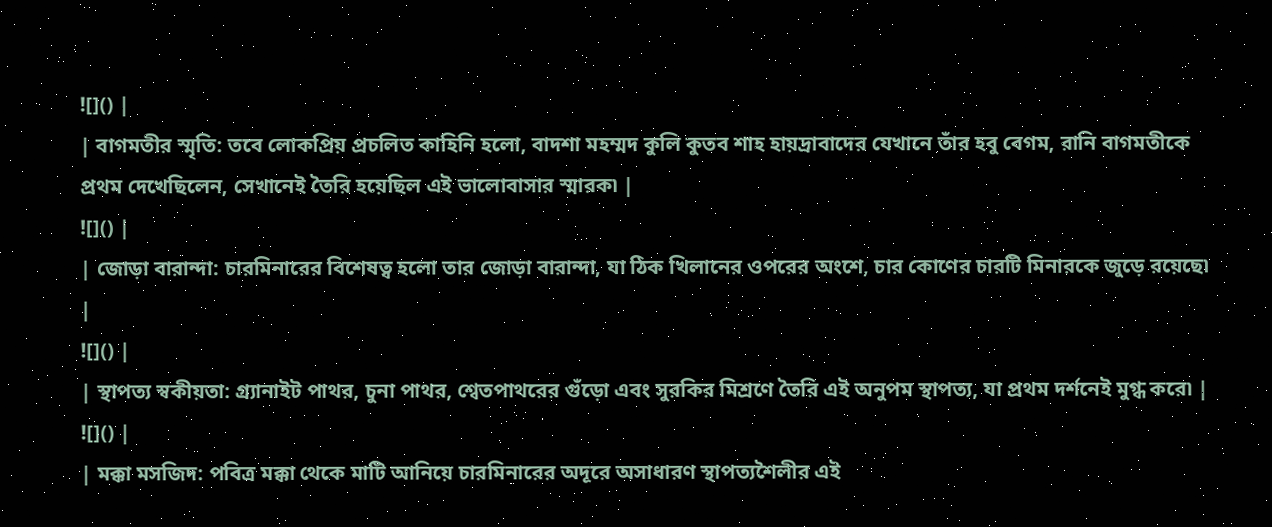![]() |
| বাগমতীর স্মৃতি: তবে লোকপ্রিয় প্রচলিত কাহিনি হলো, বাদশা মহম্মদ কুলি কুতব শাহ হায়দ্রাবাদের যেখানে তাঁর হবু বেগম, রানি বাগমতীকে প্রথম দেখেছিলেন, সেখানেই তৈরি হয়েছিল এই ভালোবাসার স্মারক৷ |
![]() |
| জোড়া বারান্দা: চারমিনারের বিশেষত্ব হলো তার জোড়া বারান্দা, যা ঠিক খিলানের ওপরের অংশে, চার কোণের চারটি মিনারকে জুড়ে রয়েছে৷ |
![]() |
| স্থাপত্য স্বকীয়তা: গ্র্যানাইট পাথর, চুনা পাথর, শ্বেতপাথরের গুঁড়ো এবং সুরকির মিশ্রণে তৈরি এই অনুপম স্থাপত্য, যা প্রথম দর্শনেই মুগ্ধ করে৷ |
![]() |
| মক্কা মসজিদ: পবিত্র মক্কা থেকে মাটি আনিয়ে চারমিনারের অদূরে অসাধারণ স্থাপত্যশৈলীর এই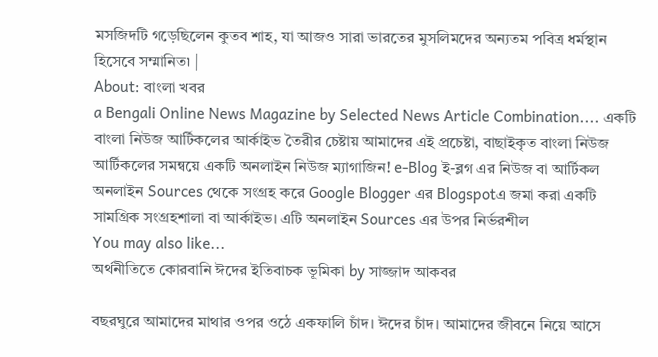মসজিদটি গড়েছিলেন কুতব শাহ, যা আজও সারা ভারতের মুসলিমদের অন্যতম পবিত্র ধর্মস্থান হিসেবে সম্মানিত৷ |
About: বাংলা খবর
a Bengali Online News Magazine by Selected News Article Combination.... একটি বাংলা নিউজ আর্টিকলের আর্কাইভ তৈরীর চেষ্টায় আমাদের এই প্রচেষ্টা, বাছাইকৃত বাংলা নিউজ আর্টিকলের সমন্বয়ে একটি অনলাইন নিউজ ম্যাগাজিন! e-Blog ই-ব্লগ এর নিউজ বা আর্টিকল অনলাইন Sources থেকে সংগ্রহ করে Google Blogger এর Blogspotএ জমা করা একটি সামগ্রিক সংগ্রহশালা বা আর্কাইভ। এটি অনলাইন Sources এর উপর নির্ভরশীল
You may also like...
অর্থনীতিতে কোরবানি ঈদের ইতিবাচক ভূমিকা by সাজ্জাদ আকবর

বছরঘুরে আমাদের মাথার ওপর ওঠে একফালি চাঁদ। ঈদের চাঁদ। আমাদের জীবনে নিয়ে আসে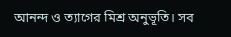আনন্দ ও ত্যাগের মিশ্র অনুভূতি। সব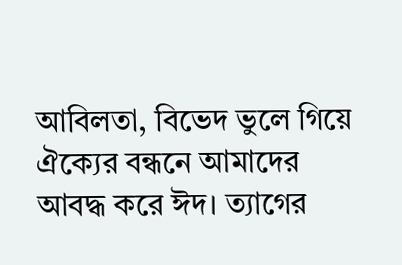আবিলতা, বিভেদ ভুলে গিয়ে ঐক্যের বন্ধনে আমাদের আবদ্ধ করে ঈদ। ত্যাগের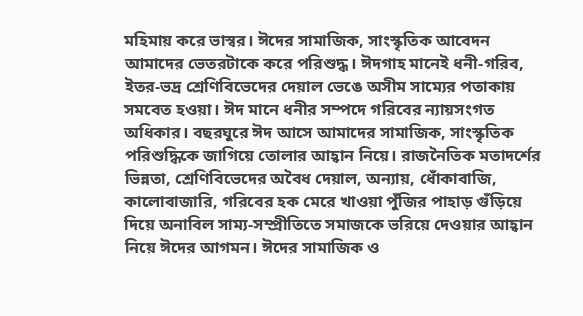মহিমায় করে ভাস্বর। ঈদের সামাজিক, সাংস্কৃতিক আবেদন আমাদের ভেতরটাকে করে পরিশুদ্ধ। ঈদগাহ মানেই ধনী-গরিব, ইতর-ভদ্র শ্রেণিবিভেদের দেয়াল ভেঙে অসীম সাম্যের পতাকায় সমবেত হওয়া। ঈদ মানে ধনীর সম্পদে গরিবের ন্যায়সংগত অধিকার। বছরঘুরে ঈদ আসে আমাদের সামাজিক, সাংস্কৃতিক পরিশুদ্ধিকে জাগিয়ে তোলার আহ্বান নিয়ে। রাজনৈতিক মতাদর্শের ভিন্নতা, শ্রেণিবিভেদের অবৈধ দেয়াল, অন্যায়, ধোঁকাবাজি, কালোবাজারি, গরিবের হক মেরে খাওয়া পুঁজির পাহাড় গুঁড়িয়ে দিয়ে অনাবিল সাম্য-সম্প্রীতিতে সমাজকে ভরিয়ে দেওয়ার আহ্বান নিয়ে ঈদের আগমন। ঈদের সামাজিক ও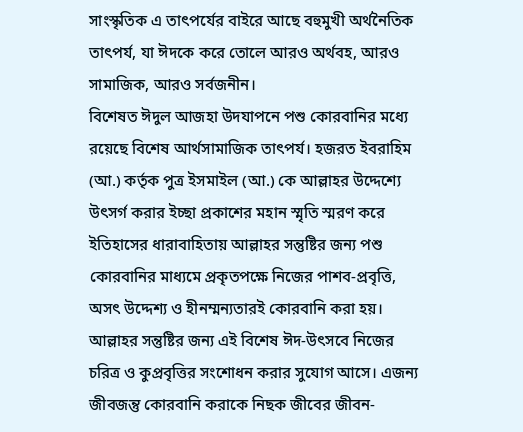সাংস্কৃতিক এ তাৎপর্যের বাইরে আছে বহুমুখী অর্থনৈতিক তাৎপর্য, যা ঈদকে করে তোলে আরও অর্থবহ, আরও সামাজিক, আরও সর্বজনীন।
বিশেষত ঈদুল আজহা উদযাপনে পশু কোরবানির মধ্যে রয়েছে বিশেষ আর্থসামাজিক তাৎপর্য। হজরত ইবরাহিম (আ.) কর্তৃক পুত্র ইসমাইল (আ.) কে আল্লাহর উদ্দেশ্যে উৎসর্গ করার ইচ্ছা প্রকাশের মহান স্মৃতি স্মরণ করে ইতিহাসের ধারাবাহিতায় আল্লাহর সন্তুষ্টির জন্য পশু কোরবানির মাধ্যমে প্রকৃতপক্ষে নিজের পাশব-প্রবৃত্তি, অসৎ উদ্দেশ্য ও হীনম্মন্যতারই কোরবানি করা হয়। আল্লাহর সন্তুষ্টির জন্য এই বিশেষ ঈদ-উৎসবে নিজের চরিত্র ও কুপ্রবৃত্তির সংশোধন করার সুযোগ আসে। এজন্য জীবজন্তু কোরবানি করাকে নিছক জীবের জীবন-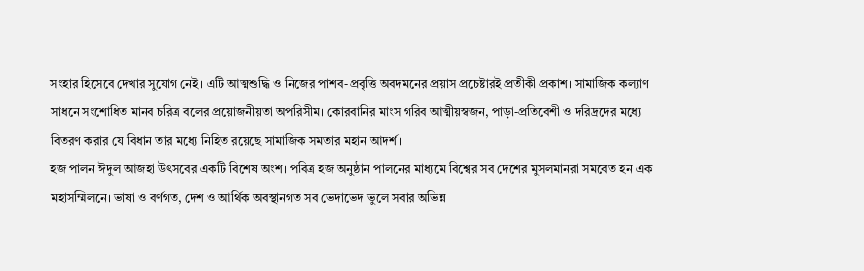সংহার হিসেবে দেখার সুযোগ নেই। এটি আত্মশুদ্ধি ও নিজের পাশব-প্রবৃত্তি অবদমনের প্রয়াস প্রচেষ্টারই প্রতীকী প্রকাশ। সামাজিক কল্যাণ সাধনে সংশোধিত মানব চরিত্র বলের প্রয়োজনীয়তা অপরিসীম। কোরবানির মাংস গরিব আত্মীয়স্বজন, পাড়া-প্রতিবেশী ও দরিদ্রদের মধ্যে বিতরণ করার যে বিধান তার মধ্যে নিহিত রয়েছে সামাজিক সমতার মহান আদর্শ।
হজ পালন ঈদুল আজহা উৎসবের একটি বিশেষ অংশ। পবিত্র হজ অনুষ্ঠান পালনের মাধ্যমে বিশ্বের সব দেশের মুসলমানরা সমবেত হন এক মহাসম্মিলনে। ভাষা ও বর্ণগত, দেশ ও আর্থিক অবস্থানগত সব ভেদাভেদ ভুলে সবার অভিন্ন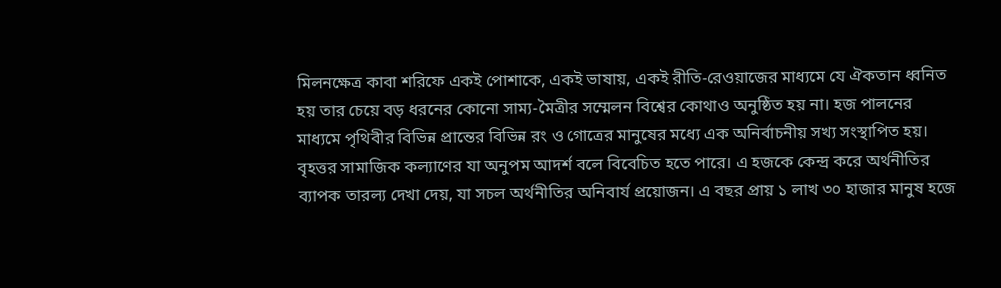মিলনক্ষেত্র কাবা শরিফে একই পোশাকে, একই ভাষায়, একই রীতি-রেওয়াজের মাধ্যমে যে ঐকতান ধ্বনিত হয় তার চেয়ে বড় ধরনের কোনো সাম্য-মৈত্রীর সম্মেলন বিশ্বের কোথাও অনুষ্ঠিত হয় না। হজ পালনের মাধ্যমে পৃথিবীর বিভিন্ন প্রান্তের বিভিন্ন রং ও গোত্রের মানুষের মধ্যে এক অনির্বাচনীয় সখ্য সংস্থাপিত হয়। বৃহত্তর সামাজিক কল্যাণের যা অনুপম আদর্শ বলে বিবেচিত হতে পারে। এ হজকে কেন্দ্র করে অর্থনীতির ব্যাপক তারল্য দেখা দেয়, যা সচল অর্থনীতির অনিবার্য প্রয়োজন। এ বছর প্রায় ১ লাখ ৩০ হাজার মানুষ হজে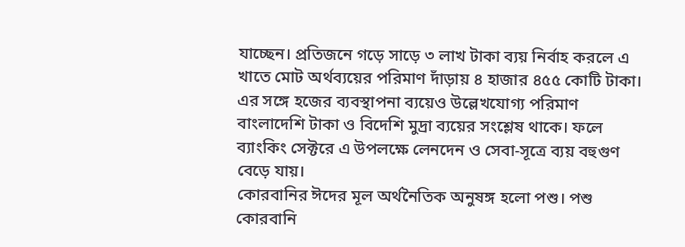যাচ্ছেন। প্রতিজনে গড়ে সাড়ে ৩ লাখ টাকা ব্যয় নির্বাহ করলে এ খাতে মোট অর্থব্যয়ের পরিমাণ দাঁড়ায় ৪ হাজার ৪৫৫ কোটি টাকা। এর সঙ্গে হজের ব্যবস্থাপনা ব্যয়েও উল্লেখযোগ্য পরিমাণ বাংলাদেশি টাকা ও বিদেশি মুদ্রা ব্যয়ের সংশ্লেষ থাকে। ফলে ব্যাংকিং সেক্টরে এ উপলক্ষে লেনদেন ও সেবা-সূত্রে ব্যয় বহুগুণ বেড়ে যায়।
কোরবানির ঈদের মূল অর্থনৈতিক অনুষঙ্গ হলো পশু। পশু কোরবানি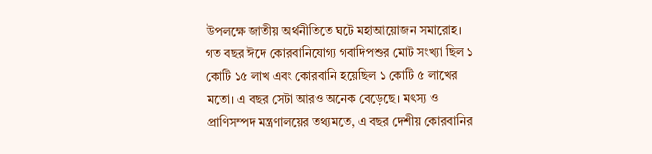উপলক্ষে জাতীয় অর্থনীতিতে ঘটে মহাআয়োজন সমারোহ। গত বছর ঈদে কোরবানিযোগ্য গবাদিপশুর মোট সংখ্যা ছিল ১ কোটি ১৫ লাখ এবং কোরবানি হয়েছিল ১ কোটি ৫ লাখের মতো। এ বছর সেটা আরও অনেক বেড়েছে। মৎস্য ও প্রাণিসম্পদ মন্ত্রণালয়ের তথ্যমতে, এ বছর দেশীয় কোরবানির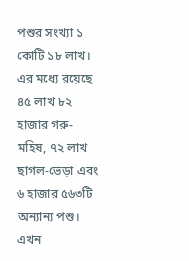পশুর সংখ্যা ১ কোটি ১৮ লাখ। এর মধ্যে রয়েছে ৪৫ লাখ ৮২ হাজার গরু-মহিষ, ৭২ লাখ ছাগল-ভেড়া এবং ৬ হাজার ৫৬৩টি অন্যান্য পশু। এখন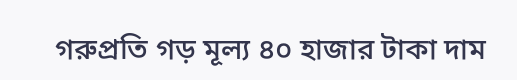গরুপ্রতি গড় মূল্য ৪০ হাজার টাকা দাম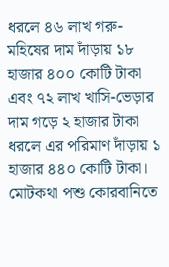ধরলে ৪৬ লাখ গরু-মহিষের দাম দাঁড়ায় ১৮ হাজার ৪০০ কোটি টাকা এবং ৭২ লাখ খাসি-ভেড়ার দাম গড়ে ২ হাজার টাকা ধরলে এর পরিমাণ দাঁড়ায় ১ হাজার ৪৪০ কোটি টাকা। মোটকথা পশু কোরবানিতে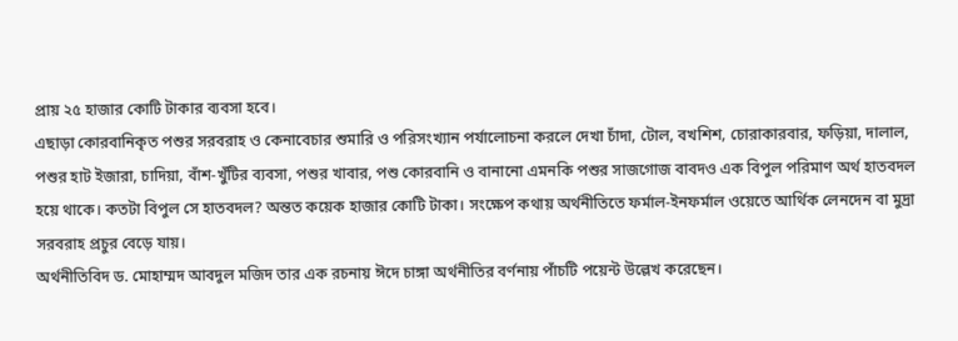প্রায় ২৫ হাজার কোটি টাকার ব্যবসা হবে।
এছাড়া কোরবানিকৃত পশুর সরবরাহ ও কেনাবেচার শুমারি ও পরিসংখ্যান পর্যালোচনা করলে দেখা চাঁদা, টোল, বখশিশ, চোরাকারবার, ফড়িয়া, দালাল, পশুর হাট ইজারা, চাদিয়া, বাঁশ-খুঁটির ব্যবসা, পশুর খাবার, পশু কোরবানি ও বানানো এমনকি পশুর সাজগোজ বাবদও এক বিপুল পরিমাণ অর্থ হাতবদল হয়ে থাকে। কতটা বিপুল সে হাতবদল? অন্তত কয়েক হাজার কোটি টাকা। সংক্ষেপ কথায় অর্থনীতিতে ফর্মাল-ইনফর্মাল ওয়েতে আর্থিক লেনদেন বা মুদ্রা সরবরাহ প্রচুর বেড়ে যায়।
অর্থনীতিবিদ ড. মোহাম্মদ আবদুল মজিদ তার এক রচনায় ঈদে চাঙ্গা অর্থনীতির বর্ণনায় পাঁচটি পয়েন্ট উল্লেখ করেছেন।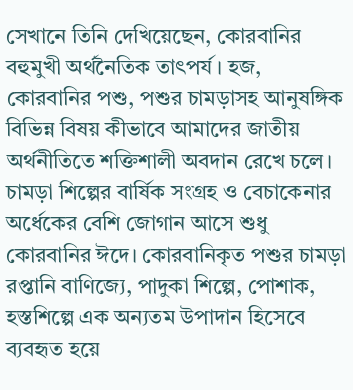সেখানে তিনি দেখিয়েছেন, কোরবানির বহুমুখী অর্থনৈতিক তাৎপর্য। হজ, কোরবানির পশু, পশুর চামড়াসহ আনুষঙ্গিক বিভিন্ন বিষয় কীভাবে আমাদের জাতীয় অর্থনীতিতে শক্তিশালী অবদান রেখে চলে। চামড়া শিল্পের বার্ষিক সংগ্রহ ও বেচাকেনার অর্ধেকের বেশি জোগান আসে শুধু কোরবানির ঈদে। কোরবানিকৃত পশুর চামড়া রপ্তানি বাণিজ্যে, পাদুকা শিল্পে, পোশাক, হস্তশিল্পে এক অন্যতম উপাদান হিসেবে ব্যবহৃত হয়ে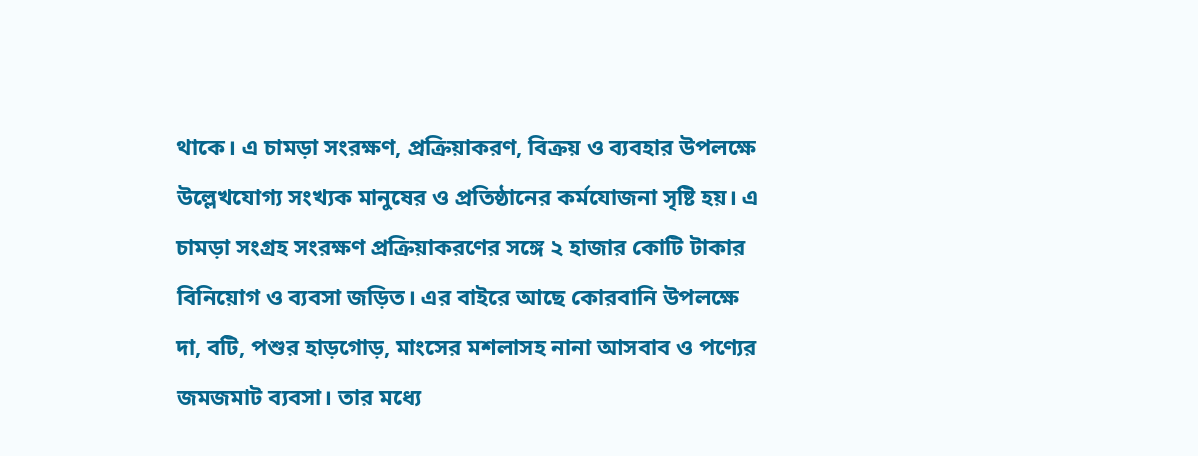থাকে। এ চামড়া সংরক্ষণ, প্রক্রিয়াকরণ, বিক্রয় ও ব্যবহার উপলক্ষে উল্লেখযোগ্য সংখ্যক মানুষের ও প্রতিষ্ঠানের কর্মযোজনা সৃষ্টি হয়। এ চামড়া সংগ্রহ সংরক্ষণ প্রক্রিয়াকরণের সঙ্গে ২ হাজার কোটি টাকার বিনিয়োগ ও ব্যবসা জড়িত। এর বাইরে আছে কোরবানি উপলক্ষে দা, বটি, পশুর হাড়গোড়, মাংসের মশলাসহ নানা আসবাব ও পণ্যের জমজমাট ব্যবসা। তার মধ্যে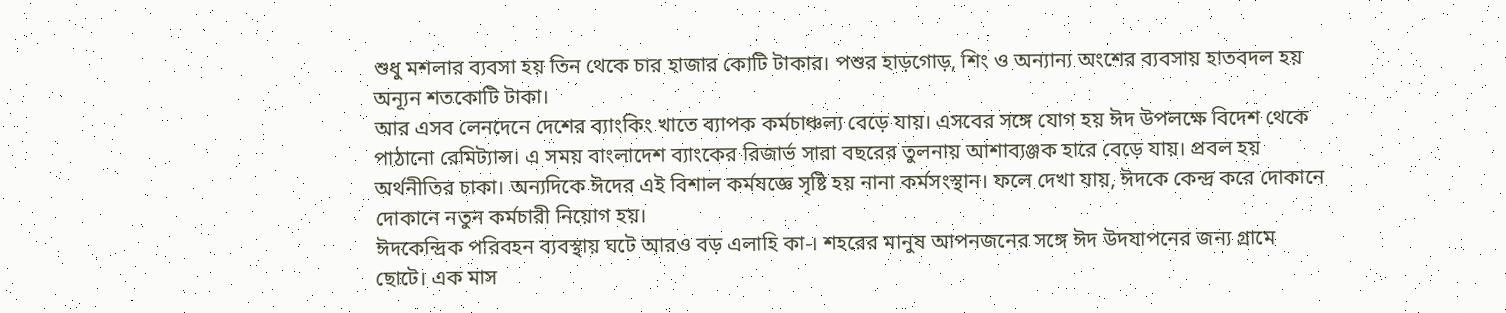শুধু মশলার ব্যবসা হয় তিন থেকে চার হাজার কোটি টাকার। পশুর হাড়গোড়, শিং ও অন্যান্য অংশের ব্যবসায় হাতবদল হয় অন্যূন শতকোটি টাকা।
আর এসব লেনদেনে দেশের ব্যাংকিং খাতে ব্যাপক কর্মচাঞ্চল্য বেড়ে যায়। এসবের সঙ্গে যোগ হয় ঈদ উপলক্ষে বিদেশ থেকে পাঠানো রেমিট্যান্স। এ সময় বাংলাদেশ ব্যাংকের রিজার্ভ সারা বছরের তুলনায় আশাব্যঞ্জক হারে বেড়ে যায়। প্রবল হয় অর্থনীতির চাকা। অন্যদিকে ঈদের এই বিশাল কর্মযজ্ঞে সৃষ্টি হয় নানা কর্মসংস্থান। ফলে দেখা যায়, ঈদকে কেন্দ্র করে দোকানে দোকানে নতুন কর্মচারী নিয়োগ হয়।
ঈদকেন্দ্রিক পরিবহন ব্যবস্থায় ঘটে আরও বড় এলাহি কা-। শহরের মানুষ আপনজনের সঙ্গে ঈদ উদযাপনের জন্য গ্রামে ছোটে। এক মাস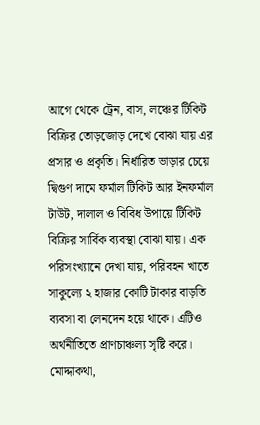আগে থেকে ট্রেন, বাস, লঞ্চের টিকিট বিক্রির তোড়জোড় দেখে বোঝা যায় এর প্রসার ও প্রকৃতি। নির্ধারিত ভাড়ার চেয়ে দ্বিগুণ দামে ফর্মাল টিকিট আর ইনফর্মাল টাউট, দালাল ও বিবিধ উপায়ে টিকিট বিক্রির সার্বিক ব্যবস্থা বোঝা যায়। এক পরিসংখ্যানে দেখা যায়, পরিবহন খাতে সাকুল্যে ২ হাজার কোটি টাকার বাড়তি ব্যবসা বা লেনদেন হয়ে থাকে। এটিও অর্থনীতিতে প্রাণচাঞ্চল্য সৃষ্টি করে।
মোদ্দাকথা,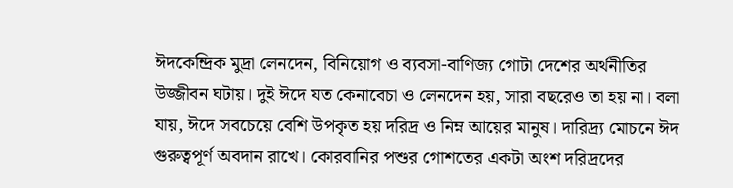ঈদকেন্দ্রিক মুদ্রা লেনদেন, বিনিয়োগ ও ব্যবসা-বাণিজ্য গোটা দেশের অর্থনীতির উজ্জীবন ঘটায়। দুই ঈদে যত কেনাবেচা ও লেনদেন হয়, সারা বছরেও তা হয় না। বলা যায়, ঈদে সবচেয়ে বেশি উপকৃত হয় দরিদ্র ও নিম্ন আয়ের মানুষ। দারিদ্র্য মোচনে ঈদ গুরুত্বপূর্ণ অবদান রাখে। কোরবানির পশুর গোশতের একটা অংশ দরিদ্রদের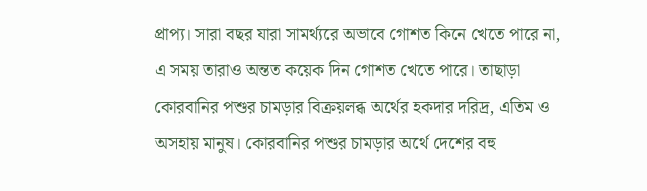প্রাপ্য। সারা বছর যারা সামর্থ্যরে অভাবে গোশত কিনে খেতে পারে না, এ সময় তারাও অন্তত কয়েক দিন গোশত খেতে পারে। তাছাড়া কোরবানির পশুর চামড়ার বিক্রয়লব্ধ অর্থের হকদার দরিদ্র, এতিম ও অসহায় মানুষ। কোরবানির পশুর চামড়ার অর্থে দেশের বহু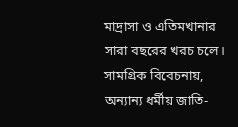মাদ্রাসা ও এতিমখানার সারা বছরের খরচ চলে।
সামগ্রিক বিবেচনায়, অন্যান্য ধর্মীয় জাতি-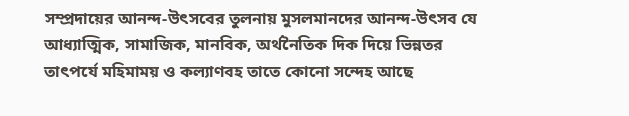সম্প্রদায়ের আনন্দ-উৎসবের তুলনায় মুসলমানদের আনন্দ-উৎসব যে আধ্যাত্মিক, সামাজিক, মানবিক, অর্থনৈতিক দিক দিয়ে ভিন্নতর তাৎপর্যে মহিমাময় ও কল্যাণবহ তাতে কোনো সন্দেহ আছে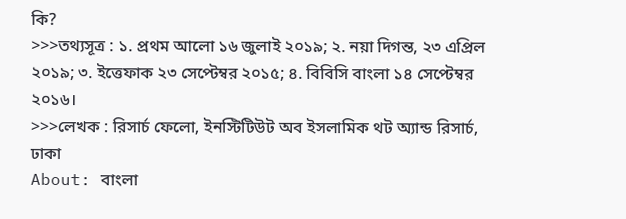কি?
>>>তথ্যসূত্র : ১. প্রথম আলো ১৬ জুলাই ২০১৯; ২. নয়া দিগন্ত, ২৩ এপ্রিল ২০১৯; ৩. ইত্তেফাক ২৩ সেপ্টেম্বর ২০১৫; ৪. বিবিসি বাংলা ১৪ সেপ্টেম্বর ২০১৬।
>>>লেখক : রিসার্চ ফেলো, ইনস্টিটিউট অব ইসলামিক থট অ্যান্ড রিসার্চ, ঢাকা
About: বাংলা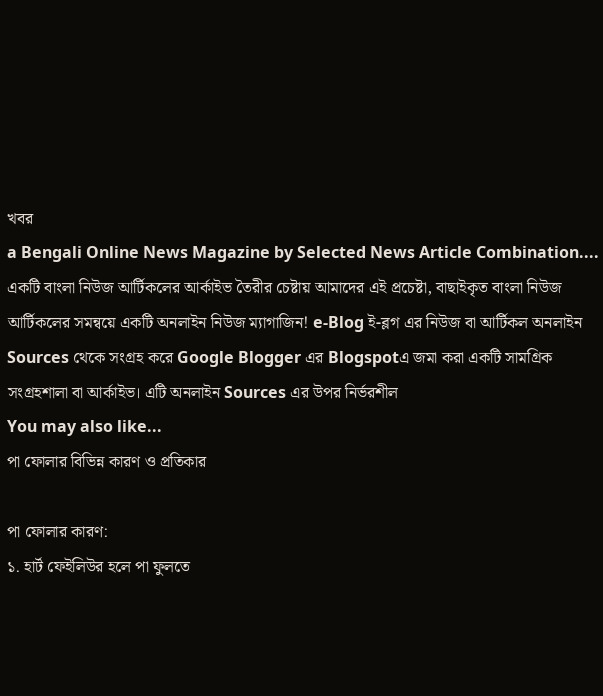খবর
a Bengali Online News Magazine by Selected News Article Combination.... একটি বাংলা নিউজ আর্টিকলের আর্কাইভ তৈরীর চেষ্টায় আমাদের এই প্রচেষ্টা, বাছাইকৃত বাংলা নিউজ আর্টিকলের সমন্বয়ে একটি অনলাইন নিউজ ম্যাগাজিন! e-Blog ই-ব্লগ এর নিউজ বা আর্টিকল অনলাইন Sources থেকে সংগ্রহ করে Google Blogger এর Blogspotএ জমা করা একটি সামগ্রিক সংগ্রহশালা বা আর্কাইভ। এটি অনলাইন Sources এর উপর নির্ভরশীল
You may also like...
পা ফোলার বিভিন্ন কারণ ও প্রতিকার

পা ফোলার কারণ:
১. হার্ট ফেইলিউর হলে পা ফুলতে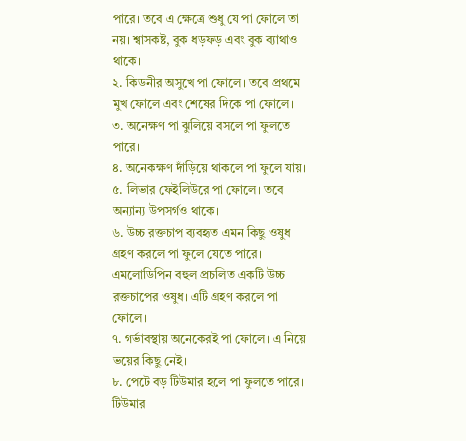পারে। তবে এ ক্ষেত্রে শুধু যে পা ফোলে তা নয়। শ্বাসকষ্ট, বুক ধড়ফড় এবং বুক ব্যাথাও থাকে।
২. কিডনীর অসুখে পা ফোলে। তবে প্রথমে মুখ ফোলে এবং শেষের দিকে পা ফোলে।
৩. অনেক্ষণ পা ঝুলিয়ে বসলে পা ফুলতে পারে।
৪. অনেকক্ষণ দাঁড়িয়ে থাকলে পা ফুলে যায়।
৫. লিভার ফেইলিউরে পা ফোলে। তবে অন্যান্য উপসর্গও থাকে।
৬. উচ্চ রক্তচাপ ব্যবহৃত এমন কিছু ওষুধ গ্রহণ করলে পা ফুলে যেতে পারে। এমলোডিপিন বহুল প্রচলিত একটি উচ্চ রক্তচাপের ওষুধ। এটি গ্রহণ করলে পা ফোলে।
৭. গর্ভাবস্থায় অনেকেরই পা ফোলে। এ নিয়ে ভয়ের কিছু নেই।
৮. পেটে বড় টিউমার হলে পা ফুলতে পারে। টিউমার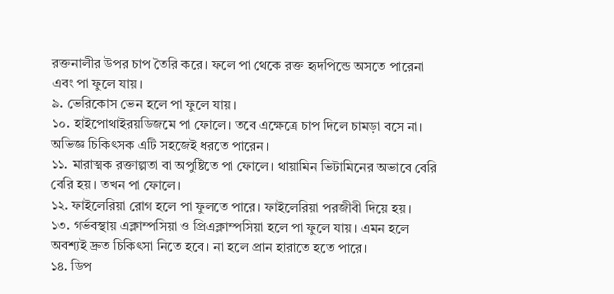রক্তনালীর উপর চাপ তৈরি করে। ফলে পা থেকে রক্ত হৃদপিন্ডে অসতে পারেনা এবং পা ফুলে যায়।
৯. ভেরিকোস ভেন হলে পা ফুলে যায়।
১০. হাইপোথাইরয়ডিজমে পা ফোলে। তবে এক্ষেত্রে চাপ দিলে চামড়া বসে না। অভিজ্ঞ চিকিৎসক এটি সহজেই ধরতে পারেন।
১১. মারাত্মক রক্তাল্পতা বা অপুষ্টিতে পা ফোলে। থায়ামিন ভিটামিনের অভাবে বেরি বেরি হয়। তখন পা ফোলে।
১২. ফাইলেরিয়া রোগ হলে পা ফুলতে পারে। ফাইলেরিয়া পরজীবী দিয়ে হয়।
১৩. গর্ভবস্থায় এক্লাম্পসিয়া ও প্রিএক্লাম্পসিয়া হলে পা ফুলে যায়। এমন হলে অবশ্যই দ্রুত চিকিৎসা নিতে হবে। না হলে প্রান হারাতে হতে পারে।
১৪. ডিপ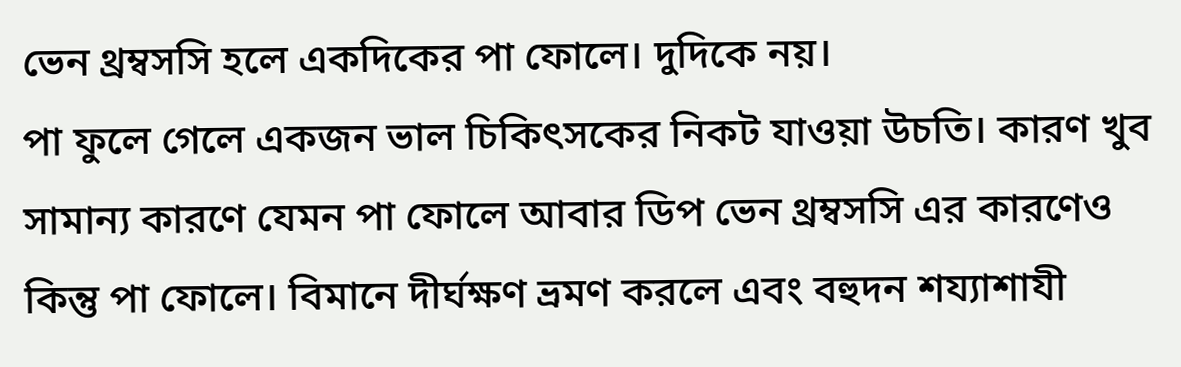ভেন থ্রম্বসসি হলে একদিকের পা ফোলে। দুদিকে নয়।
পা ফুলে গেলে একজন ভাল চিকিৎসকের নিকট যাওয়া উচতি। কারণ খুব সামান্য কারণে যেমন পা ফোলে আবার ডিপ ভেন থ্রম্বসসি এর কারণেও কিন্তু পা ফোলে। বিমানে দীর্ঘক্ষণ ভ্রমণ করলে এবং বহুদন শয্যাশাযী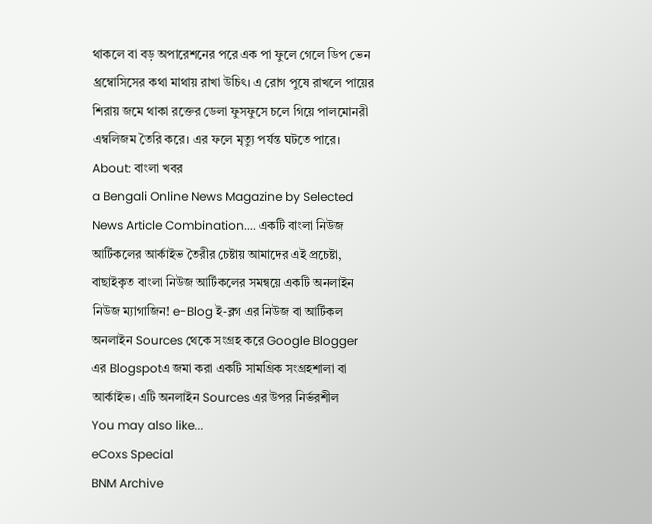থাকলে বা বড় অপারেশনের পরে এক পা ফুলে গেলে ডিপ ভেন থ্রম্বোসিসের কথা মাথায় রাখা উচিৎ। এ রোগ পুষে রাখলে পায়ের শিরায় জমে থাকা রক্তের ডেলা ফুসফুসে চলে গিয়ে পালমোনরী এম্বলিজম তৈরি করে। এর ফলে মৃত্যু পর্যন্ত ঘটতে পারে।
About: বাংলা খবর
a Bengali Online News Magazine by Selected News Article Combination.... একটি বাংলা নিউজ আর্টিকলের আর্কাইভ তৈরীর চেষ্টায় আমাদের এই প্রচেষ্টা, বাছাইকৃত বাংলা নিউজ আর্টিকলের সমন্বয়ে একটি অনলাইন নিউজ ম্যাগাজিন! e-Blog ই-ব্লগ এর নিউজ বা আর্টিকল অনলাইন Sources থেকে সংগ্রহ করে Google Blogger এর Blogspotএ জমা করা একটি সামগ্রিক সংগ্রহশালা বা আর্কাইভ। এটি অনলাইন Sources এর উপর নির্ভরশীল
You may also like...
eCoxs Special
BNM Archive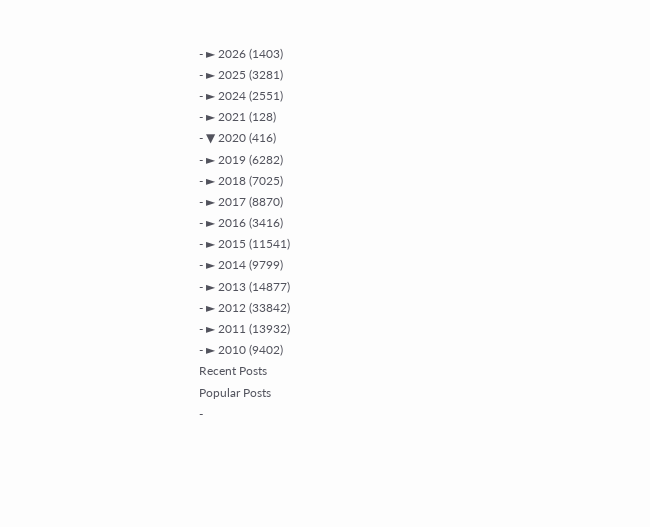- ► 2026 (1403)
- ► 2025 (3281)
- ► 2024 (2551)
- ► 2021 (128)
- ▼ 2020 (416)
- ► 2019 (6282)
- ► 2018 (7025)
- ► 2017 (8870)
- ► 2016 (3416)
- ► 2015 (11541)
- ► 2014 (9799)
- ► 2013 (14877)
- ► 2012 (33842)
- ► 2011 (13932)
- ► 2010 (9402)
Recent Posts
Popular Posts
-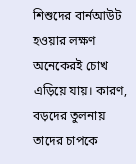শিশুদের বার্নআউট হওয়ার লক্ষণ অনেকেরই চোখ এড়িয়ে যায়। কারণ, বড়দের তুলনায় তাদের চাপকে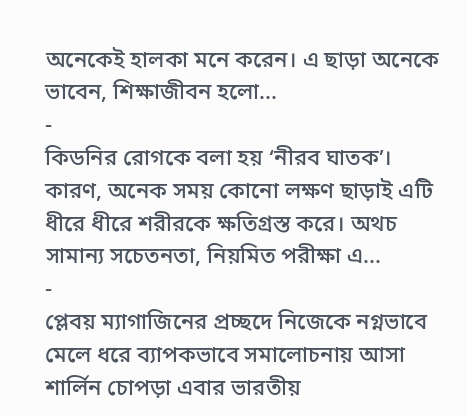অনেকেই হালকা মনে করেন। এ ছাড়া অনেকে ভাবেন, শিক্ষাজীবন হলো...
-
কিডনির রোগকে বলা হয় ‘নীরব ঘাতক’। কারণ, অনেক সময় কোনো লক্ষণ ছাড়াই এটি ধীরে ধীরে শরীরকে ক্ষতিগ্রস্ত করে। অথচ সামান্য সচেতনতা, নিয়মিত পরীক্ষা এ...
-
প্লেবয় ম্যাগাজিনের প্রচ্ছদে নিজেকে নগ্নভাবে মেলে ধরে ব্যাপকভাবে সমালোচনায় আসা শার্লিন চোপড়া এবার ভারতীয়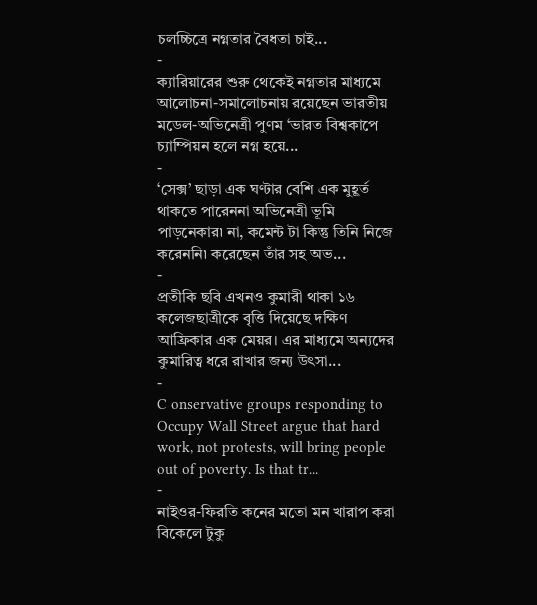চলচ্চিত্রে নগ্নতার বৈধতা চাই...
-
ক্যারিয়ারের শুরু থেকেই নগ্নতার মাধ্যমে আলোচনা-সমালোচনায় রয়েছেন ভারতীয় মডেল-অভিনেত্রী পুণম ‘ভারত বিশ্বকাপে চ্যাম্পিয়ন হলে নগ্ন হয়ে...
-
‘সেক্স’ ছাড়া এক ঘণ্টার বেশি এক মুহূর্ত থাকতে পারেননা অভিনেত্রী ভূমি পাড়নেকার৷ না, কমেন্ট টা কিন্তু তিনি নিজে করেননি৷ করেছেন তাঁর সহ অভ...
-
প্রতীকি ছবি এখনও কুমারী থাকা ১৬ কলেজছাত্রীকে বৃত্তি দিয়েছে দক্ষিণ আফ্রিকার এক মেয়র। এর মাধ্যমে অন্যদের কুমারিত্ব ধরে রাখার জন্য উৎসা...
-
C onservative groups responding to Occupy Wall Street argue that hard work, not protests, will bring people out of poverty. Is that tr...
-
নাইওর-ফিরতি কনের মতো মন খারাপ করা বিকেলে টুকু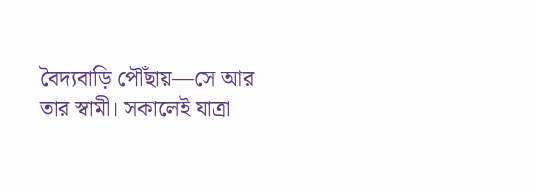বৈদ্যবাড়ি পৌঁছায়—সে আর তার স্বামী। সকালেই যাত্রা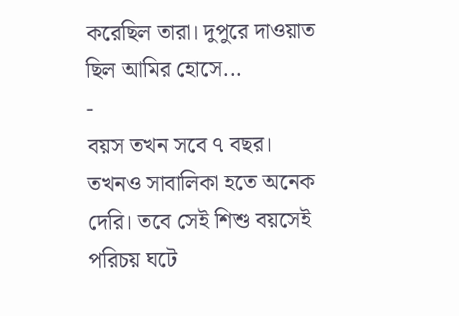করেছিল তারা। দুপুরে দাওয়াত ছিল আমির হোসে...
-
বয়স তখন সবে ৭ বছর। তখনও সাবালিকা হতে অনেক দেরি। তবে সেই শিশু বয়সেই পরিচয় ঘটে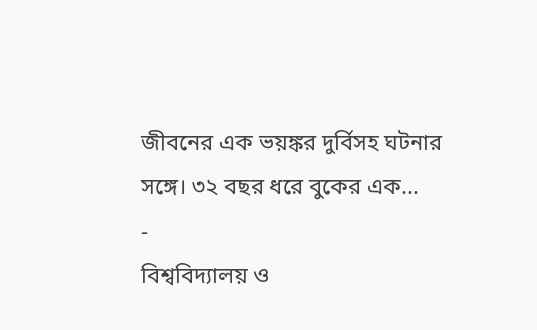জীবনের এক ভয়ঙ্কর দুর্বিসহ ঘটনার সঙ্গে। ৩২ বছর ধরে বুকের এক...
-
বিশ্ববিদ্যালয় ও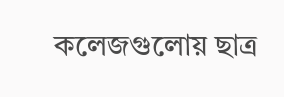কলেজগুলোয় ছাত্র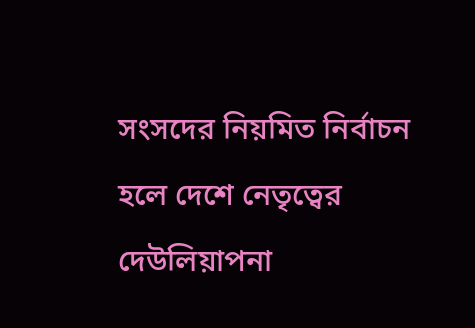সংসদের নিয়মিত নির্বাচন হলে দেশে নেতৃত্বের দেউলিয়াপনা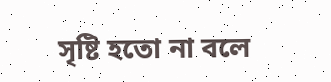সৃষ্টি হতো না বলে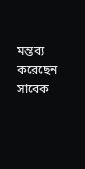মন্তব্য করেছেন সাবেক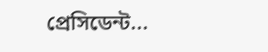প্রেসিডেন্ট...